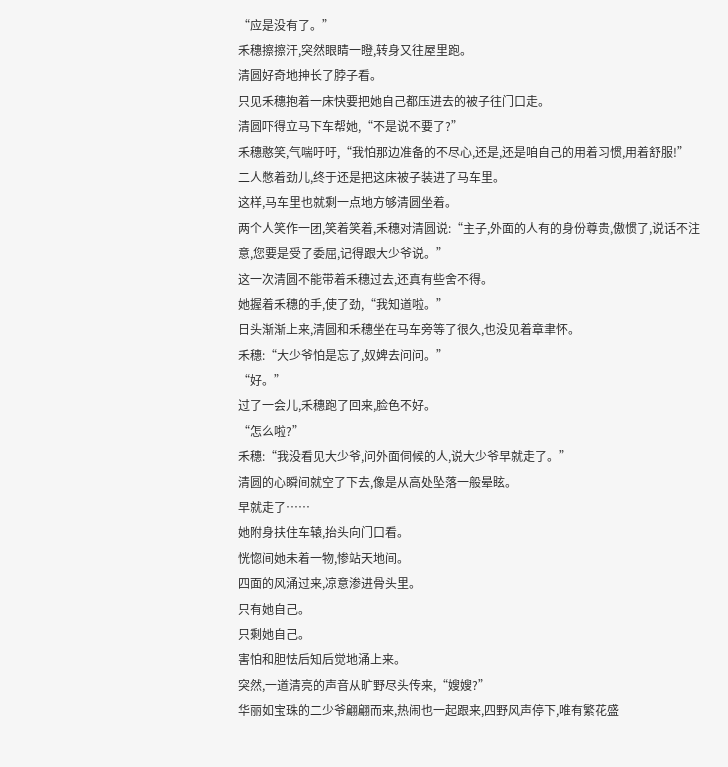“应是没有了。”
禾穗擦擦汗,突然眼睛一瞪,转身又往屋里跑。
清圆好奇地抻长了脖子看。
只见禾穗抱着一床快要把她自己都压进去的被子往门口走。
清圆吓得立马下车帮她,“不是说不要了?”
禾穗憨笑,气喘吁吁,“我怕那边准备的不尽心,还是,还是咱自己的用着习惯,用着舒服!”
二人憋着劲儿,终于还是把这床被子装进了马车里。
这样,马车里也就剩一点地方够清圆坐着。
两个人笑作一团,笑着笑着,禾穗对清圆说:“主子,外面的人有的身份尊贵,傲惯了,说话不注意,您要是受了委屈,记得跟大少爷说。”
这一次清圆不能带着禾穗过去,还真有些舍不得。
她握着禾穗的手,使了劲,“我知道啦。”
日头渐渐上来,清圆和禾穗坐在马车旁等了很久,也没见着章聿怀。
禾穗:“大少爷怕是忘了,奴婢去问问。”
“好。”
过了一会儿,禾穗跑了回来,脸色不好。
“怎么啦?”
禾穗:“我没看见大少爷,问外面伺候的人,说大少爷早就走了。”
清圆的心瞬间就空了下去,像是从高处坠落一般晕眩。
早就走了……
她附身扶住车辕,抬头向门口看。
恍惚间她未着一物,惨站天地间。
四面的风涌过来,凉意渗进骨头里。
只有她自己。
只剩她自己。
害怕和胆怯后知后觉地涌上来。
突然,一道清亮的声音从旷野尽头传来,“嫂嫂?”
华丽如宝珠的二少爷翩翩而来,热闹也一起跟来,四野风声停下,唯有繁花盛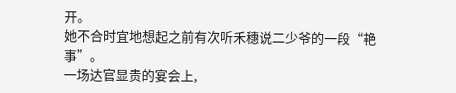开。
她不合时宜地想起之前有次听禾穗说二少爷的一段“艳事”。
一场达官显贵的宴会上,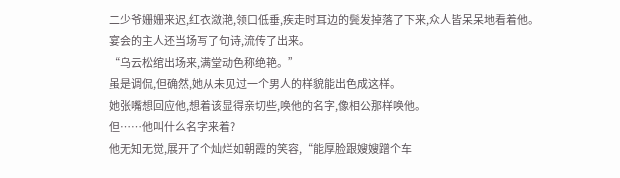二少爷姗姗来迟,红衣潋滟,领口低垂,疾走时耳边的鬓发掉落了下来,众人皆呆呆地看着他。
宴会的主人还当场写了句诗,流传了出来。
“乌云松绾出场来,满堂动色称绝艳。”
虽是调侃,但确然,她从未见过一个男人的样貌能出色成这样。
她张嘴想回应他,想着该显得亲切些,唤他的名字,像相公那样唤他。
但……他叫什么名字来着?
他无知无觉,展开了个灿烂如朝霞的笑容,“能厚脸跟嫂嫂蹭个车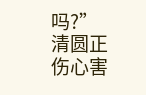吗?”
清圆正伤心害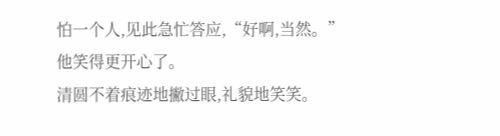怕一个人,见此急忙答应,“好啊,当然。”
他笑得更开心了。
清圆不着痕迹地撇过眼,礼貌地笑笑。